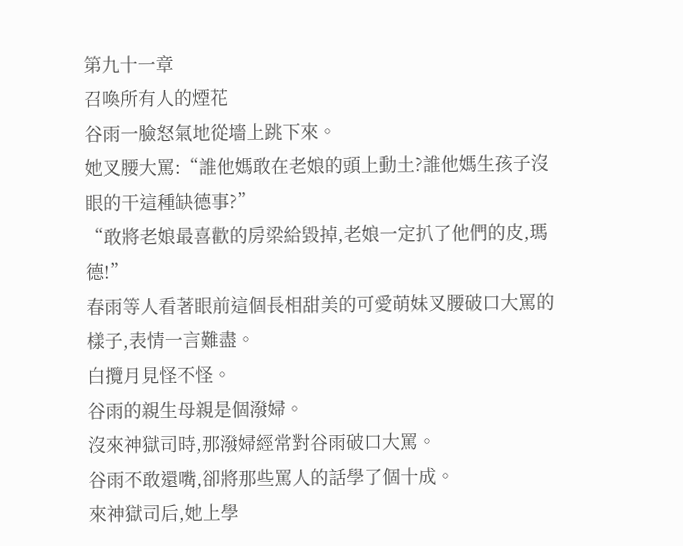第九十一章
召喚所有人的煙花
谷雨一臉怒氣地從墻上跳下來。
她叉腰大罵:“誰他媽敢在老娘的頭上動土?誰他媽生孩子沒眼的干這種缺德事?”
“敢將老娘最喜歡的房梁給毀掉,老娘一定扒了他們的皮,瑪德!”
春雨等人看著眼前這個長相甜美的可愛萌妹叉腰破口大罵的樣子,表情一言難盡。
白攬月見怪不怪。
谷雨的親生母親是個潑婦。
沒來神獄司時,那潑婦經常對谷雨破口大罵。
谷雨不敢還嘴,卻將那些罵人的話學了個十成。
來神獄司后,她上學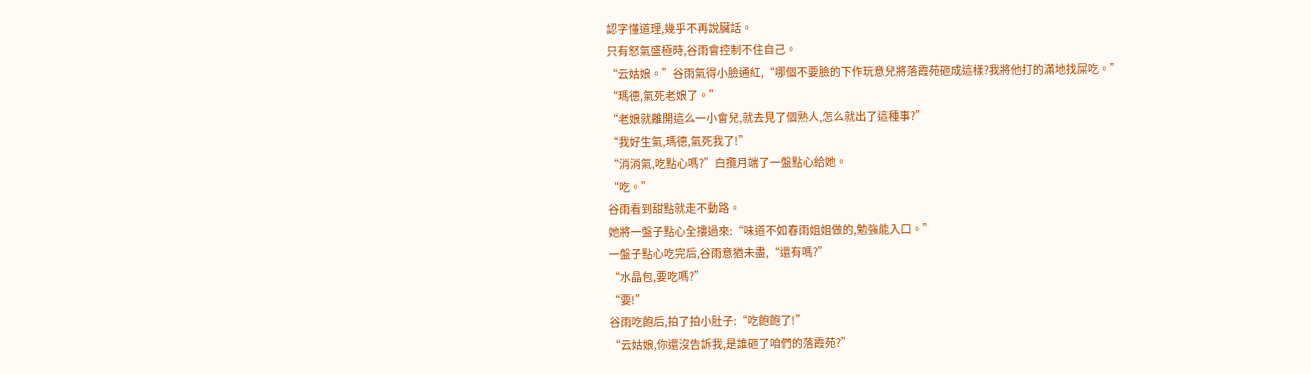認字懂道理,幾乎不再說臟話。
只有怒氣盛極時,谷雨會控制不住自己。
“云姑娘。”谷雨氣得小臉通紅,“哪個不要臉的下作玩意兒將落霞苑砸成這樣?我將他打的滿地找屎吃。”
“瑪德,氣死老娘了。”
“老娘就離開這么一小會兒,就去見了個熟人,怎么就出了這種事?”
“我好生氣,瑪德,氣死我了!”
“消消氣,吃點心嗎?”白攬月端了一盤點心給她。
“吃。”
谷雨看到甜點就走不動路。
她將一盤子點心全摟過來:“味道不如春雨姐姐做的,勉強能入口。”
一盤子點心吃完后,谷雨意猶未盡,“還有嗎?”
“水晶包,要吃嗎?”
“要!”
谷雨吃飽后,拍了拍小肚子:“吃飽飽了!”
“云姑娘,你還沒告訴我,是誰砸了咱們的落霞苑?”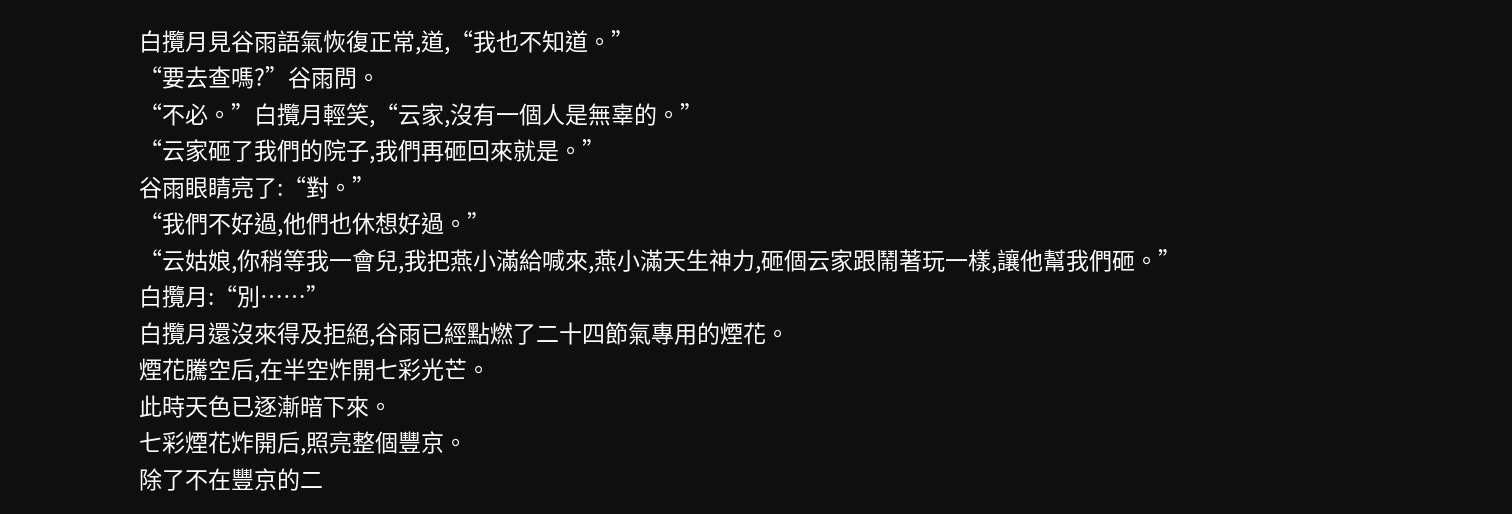白攬月見谷雨語氣恢復正常,道,“我也不知道。”
“要去查嗎?”谷雨問。
“不必。”白攬月輕笑,“云家,沒有一個人是無辜的。”
“云家砸了我們的院子,我們再砸回來就是。”
谷雨眼睛亮了:“對。”
“我們不好過,他們也休想好過。”
“云姑娘,你稍等我一會兒,我把燕小滿給喊來,燕小滿天生神力,砸個云家跟鬧著玩一樣,讓他幫我們砸。”
白攬月:“別……”
白攬月還沒來得及拒絕,谷雨已經點燃了二十四節氣專用的煙花。
煙花騰空后,在半空炸開七彩光芒。
此時天色已逐漸暗下來。
七彩煙花炸開后,照亮整個豐京。
除了不在豐京的二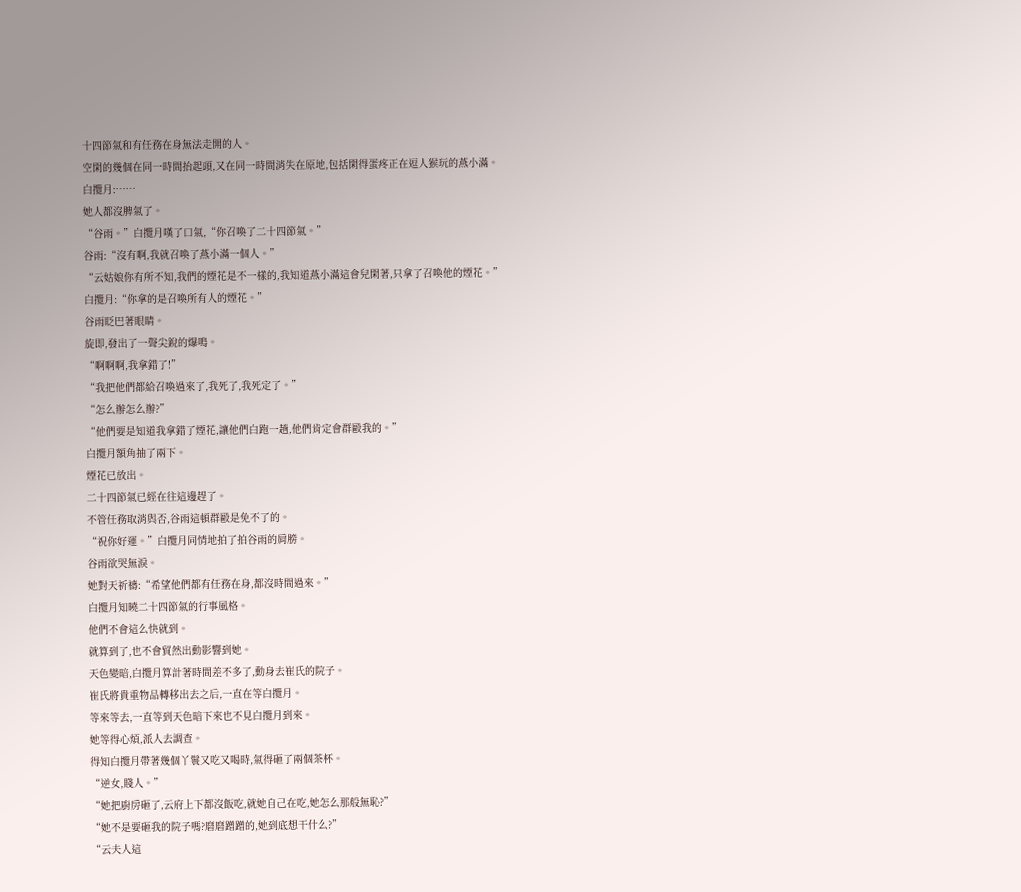十四節氣和有任務在身無法走開的人。
空閑的幾個在同一時間抬起頭,又在同一時間消失在原地,包括閑得蛋疼正在逗人猴玩的燕小滿。
白攬月:……
她人都沒脾氣了。
“谷雨。”白攬月嘆了口氣,“你召喚了二十四節氣。”
谷雨:“沒有啊,我就召喚了燕小滿一個人。”
“云姑娘你有所不知,我們的煙花是不一樣的,我知道燕小滿這會兒閑著,只拿了召喚他的煙花。”
白攬月:“你拿的是召喚所有人的煙花。”
谷雨眨巴著眼睛。
旋即,發出了一聲尖銳的爆鳴。
“啊啊啊,我拿錯了!”
“我把他們都給召喚過來了,我死了,我死定了。”
“怎么辦怎么辦?”
“他們要是知道我拿錯了煙花,讓他們白跑一趟,他們肯定會群毆我的。”
白攬月額角抽了兩下。
煙花已放出。
二十四節氣已經在往這邊趕了。
不管任務取消與否,谷雨這頓群毆是免不了的。
“祝你好運。”白攬月同情地拍了拍谷雨的肩膀。
谷雨欲哭無淚。
她對天祈禱:“希望他們都有任務在身,都沒時間過來。”
白攬月知曉二十四節氣的行事風格。
他們不會這么快就到。
就算到了,也不會貿然出動影響到她。
天色變暗,白攬月算計著時間差不多了,動身去崔氏的院子。
崔氏將貴重物品轉移出去之后,一直在等白攬月。
等來等去,一直等到天色暗下來也不見白攬月到來。
她等得心煩,派人去調查。
得知白攬月帶著幾個丫鬟又吃又喝時,氣得砸了兩個茶杯。
“逆女,賤人。”
“她把廚房砸了,云府上下都沒飯吃,就她自己在吃,她怎么那般無恥?”
“她不是要砸我的院子嗎?磨磨蹭蹭的,她到底想干什么?”
“云夫人這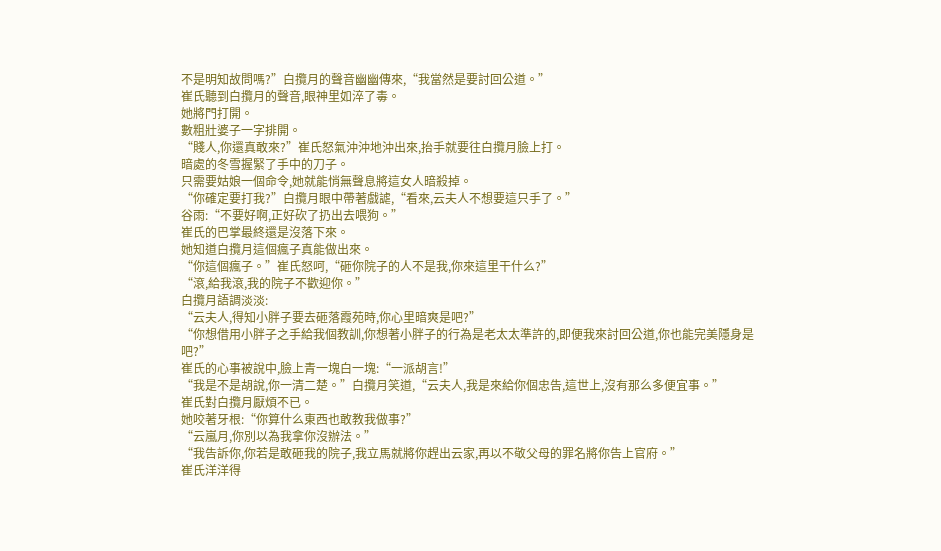不是明知故問嗎?”白攬月的聲音幽幽傳來,“我當然是要討回公道。”
崔氏聽到白攬月的聲音,眼神里如淬了毒。
她將門打開。
數粗壯婆子一字排開。
“賤人,你還真敢來?”崔氏怒氣沖沖地沖出來,抬手就要往白攬月臉上打。
暗處的冬雪握緊了手中的刀子。
只需要姑娘一個命令,她就能悄無聲息將這女人暗殺掉。
“你確定要打我?”白攬月眼中帶著戲謔,“看來,云夫人不想要這只手了。”
谷雨:“不要好啊,正好砍了扔出去喂狗。”
崔氏的巴掌最終還是沒落下來。
她知道白攬月這個瘋子真能做出來。
“你這個瘋子。”崔氏怒呵,“砸你院子的人不是我,你來這里干什么?”
“滾,給我滾,我的院子不歡迎你。”
白攬月語調淡淡:
“云夫人,得知小胖子要去砸落霞苑時,你心里暗爽是吧?”
“你想借用小胖子之手給我個教訓,你想著小胖子的行為是老太太準許的,即便我來討回公道,你也能完美隱身是吧?”
崔氏的心事被說中,臉上青一塊白一塊:“一派胡言!”
“我是不是胡說,你一清二楚。”白攬月笑道,“云夫人,我是來給你個忠告,這世上,沒有那么多便宜事。”
崔氏對白攬月厭煩不已。
她咬著牙根:“你算什么東西也敢教我做事?”
“云嵐月,你別以為我拿你沒辦法。”
“我告訴你,你若是敢砸我的院子,我立馬就將你趕出云家,再以不敬父母的罪名將你告上官府。”
崔氏洋洋得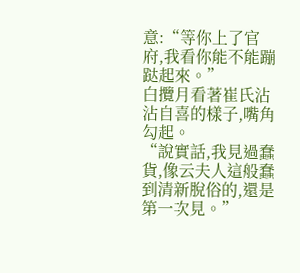意:“等你上了官府,我看你能不能蹦跶起來。”
白攬月看著崔氏沾沾自喜的樣子,嘴角勾起。
“說實話,我見過蠢貨,像云夫人這般蠢到清新脫俗的,還是第一次見。”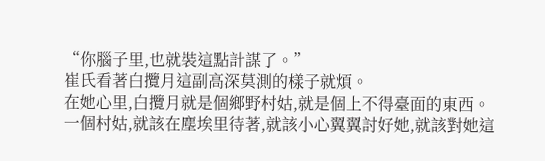“你腦子里,也就裝這點計謀了。”
崔氏看著白攬月這副高深莫測的樣子就煩。
在她心里,白攬月就是個鄉野村姑,就是個上不得臺面的東西。
一個村姑,就該在塵埃里待著,就該小心翼翼討好她,就該對她這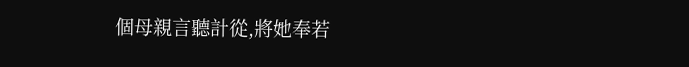個母親言聽計從,將她奉若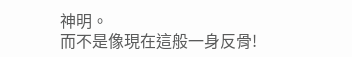神明。
而不是像現在這般一身反骨!